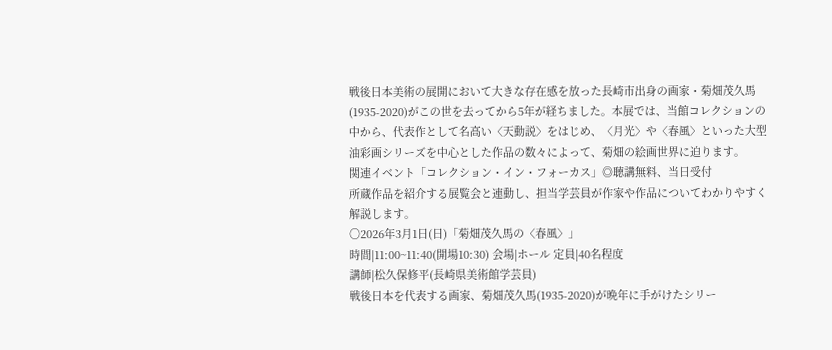戦後日本美術の展開において大きな存在感を放った長崎市出身の画家・菊畑茂久馬(1935-2020)がこの世を去ってから5年が経ちました。本展では、当館コレクションの中から、代表作として名高い〈天動説〉をはじめ、〈月光〉や〈春風〉といった大型油彩画シリーズを中心とした作品の数々によって、菊畑の絵画世界に迫ります。
関連イベント「コレクション・イン・フォーカス」◎聴講無料、当日受付
所蔵作品を紹介する展覧会と連動し、担当学芸員が作家や作品についてわかりやすく解説します。
〇2026年3月1日(日)「菊畑茂久馬の〈春風〉」
時間|11:00~11:40(開場10:30) 会場|ホール 定員|40名程度
講師|松久保修平(長崎県美術館学芸員)
戦後日本を代表する画家、菊畑茂久馬(1935-2020)が晩年に手がけたシリー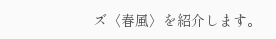ズ〈春風〉を紹介します。